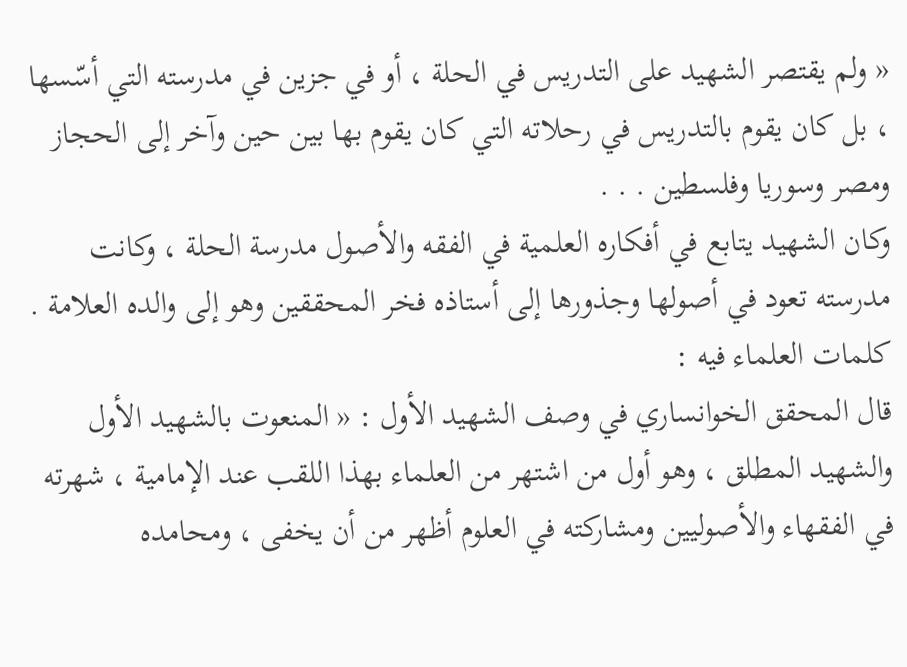« ولم يقتصر الشهيد على التدريس في الحلة ، أو في جزين في مدرسته التي أسّسها ، بل كان يقوم بالتدريس في رحلاته التي كان يقوم بها بين حين وآخر إلى الحجاز ومصر وسوريا وفلسطين . . .
وكان الشهيد يتابع في أفكاره العلمية في الفقه والأصول مدرسة الحلة ، وكانت مدرسته تعود في أصولها وجذورها إلى أستاذه فخر المحققين وهو إلى والده العلامة .
كلمات العلماء فيه :
قال المحقق الخوانساري في وصف الشهيد الأول : « المنعوت بالشهيد الأول والشهيد المطلق ، وهو أول من اشتهر من العلماء بهذا اللقب عند الإمامية ، شهرته في الفقهاء والأصوليين ومشاركته في العلوم أظهر من أن يخفى ، ومحامده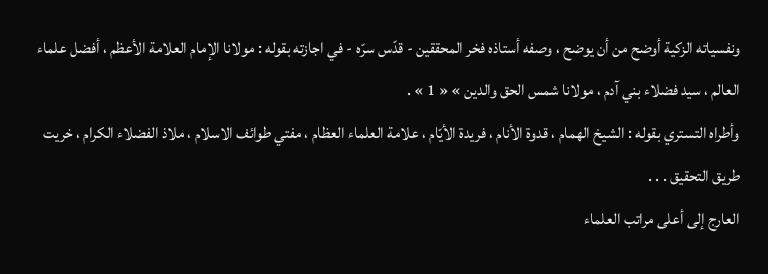ونفسياته الزكية أوضح من أن يوضح ، وصفه أستاذه فخر المحققين - قدّس سرّه - في اجازته بقوله : مولانا الإمام العلامة الأعظم ، أفضل علماء العالم ، سيد فضلاء بني آدم ، مولانا شمس الحق والدين » « 1 » .
وأطراه التستري بقوله : الشيخ الهمام ، قدوة الأنام ، فريدة الأيّام ، علامة العلماء العظام ، مفتي طوائف الاسلام ، ملاذ الفضلاء الكرام ، خريت طريق التحقيق . . .
العارج إلى أعلى مراتب العلماء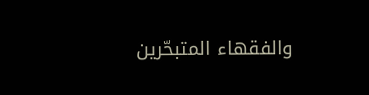والفقهاء المتبحّرين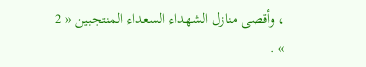، وأقصى منازل الشهداء السعداء المنتجبين « 2 » .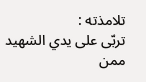تلامذته :
تربّى على يدي الشهيد ممن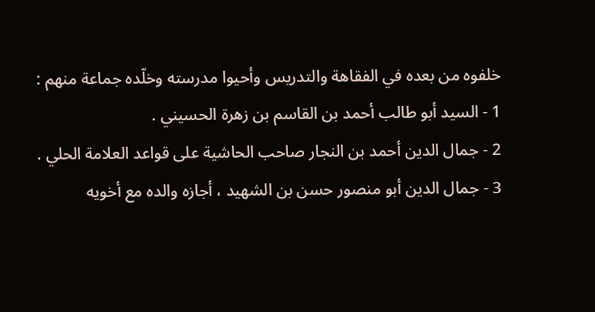خلفوه من بعده في الفقاهة والتدريس وأحيوا مدرسته وخلّده جماعة منهم :
1 - السيد أبو طالب أحمد بن القاسم بن زهرة الحسيني .
2 - جمال الدين أحمد بن النجار صاحب الحاشية على قواعد العلامة الحلي .
3 - جمال الدين أبو منصور حسن بن الشهيد ، أجازه والده مع أخويه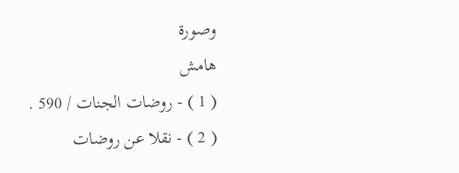وصورة
هامش
( 1 ) - روضات الجنات / 590 .
( 2 ) - نقلا عن روضات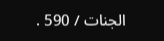الجنات / 590 .